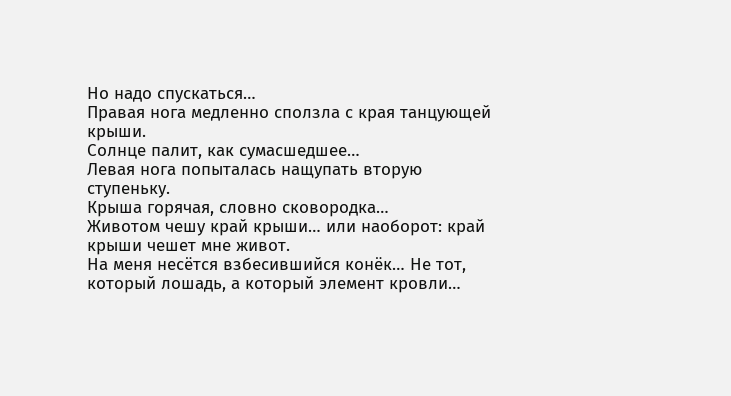Но надо спускаться…
Правая нога медленно сползла с края танцующей крыши.
Солнце палит, как сумасшедшее…
Левая нога попыталась нащупать вторую ступеньку.
Крыша горячая, словно сковородка…
Животом чешу край крыши… или наоборот: край крыши чешет мне живот.
На меня несётся взбесившийся конёк… Не тот, который лошадь, а который элемент кровли…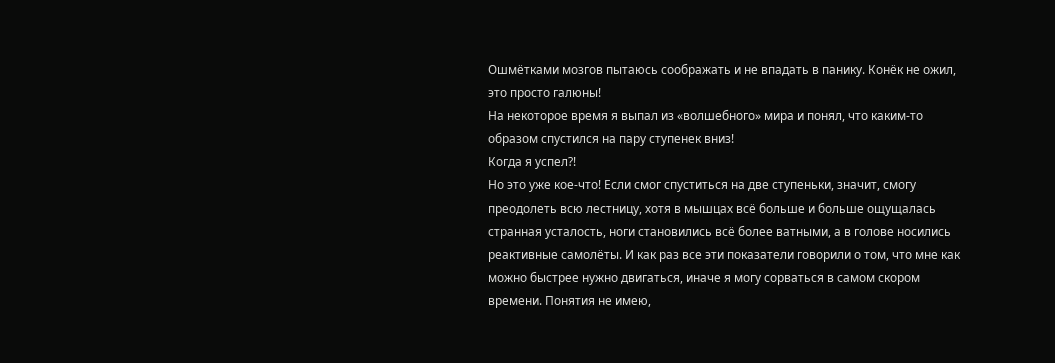Ошмётками мозгов пытаюсь соображать и не впадать в панику. Конёк не ожил, это просто галюны!
На некоторое время я выпал из «волшебного» мира и понял, что каким-то образом спустился на пару ступенек вниз!
Когда я успел?!
Но это уже кое-что! Если смог спуститься на две ступеньки, значит, смогу преодолеть всю лестницу, хотя в мышцах всё больше и больше ощущалась странная усталость, ноги становились всё более ватными, а в голове носились реактивные самолёты. И как раз все эти показатели говорили о том, что мне как можно быстрее нужно двигаться, иначе я могу сорваться в самом скором времени. Понятия не имею,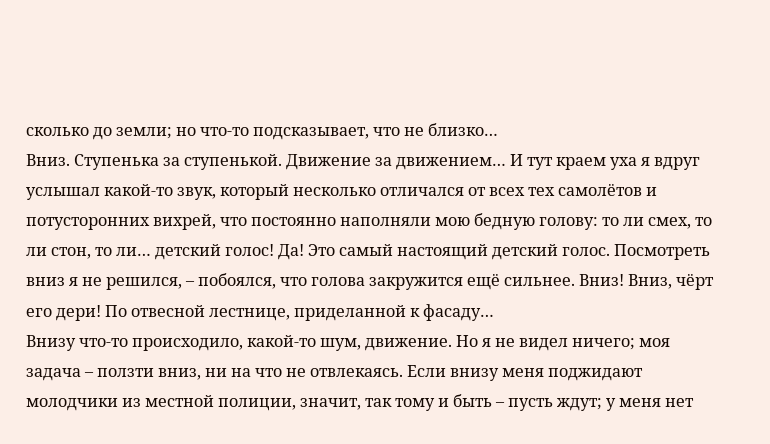сколько до земли; но что-то подсказывает, что не близко…
Вниз. Ступенька за ступенькой. Движение за движением… И тут краем уха я вдруг услышал какой-то звук, который несколько отличался от всех тех самолётов и потусторонних вихрей, что постоянно наполняли мою бедную голову: то ли смех, то ли стон, то ли… детский голос! Да! Это самый настоящий детский голос. Посмотреть вниз я не решился, – побоялся, что голова закружится ещё сильнее. Вниз! Вниз, чёрт его дери! По отвесной лестнице, приделанной к фасаду…
Внизу что-то происходило, какой-то шум, движение. Но я не видел ничего; моя задача – ползти вниз, ни на что не отвлекаясь. Если внизу меня поджидают молодчики из местной полиции, значит, так тому и быть – пусть ждут; у меня нет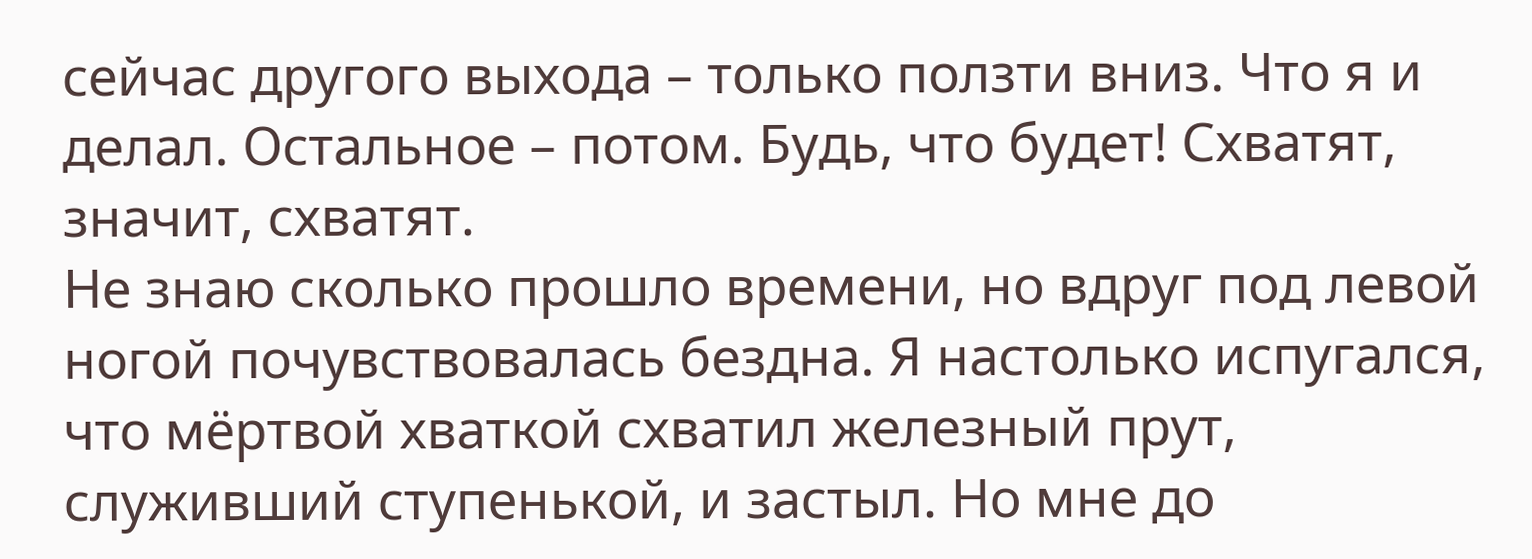сейчас другого выхода – только ползти вниз. Что я и делал. Остальное – потом. Будь, что будет! Схватят, значит, схватят.
Не знаю сколько прошло времени, но вдруг под левой ногой почувствовалась бездна. Я настолько испугался, что мёртвой хваткой схватил железный прут, служивший ступенькой, и застыл. Но мне до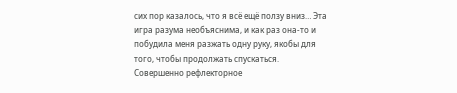сих пор казалось, что я всё ещё ползу вниз… Эта игра разума необъяснима, и как раз она-то и побудила меня разжать одну руку, якобы для того, чтобы продолжать спускаться. Совершенно рефлекторное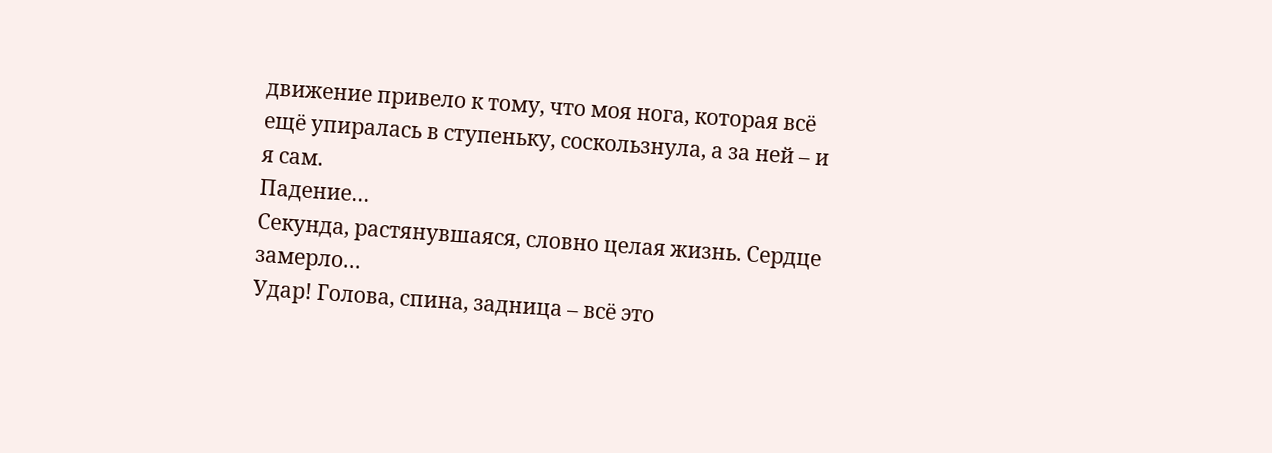движение привело к тому, что моя нога, которая всё ещё упиралась в ступеньку, соскользнула, а за ней – и я сам.
Падение…
Секунда, растянувшаяся, словно целая жизнь. Сердце замерло…
Удар! Голова, спина, задница – всё это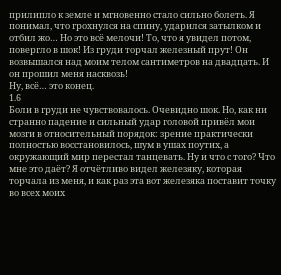прилипло к земле и мгновенно стало сильно болеть. Я понимал, что грохнулся на спину, ударился затылком и отбил жо… Но это всё мелочи! То, что я увидел потом, повергло в шок! Из груди торчал железный прут! Он возвышался над моим телом сантиметров на двадцать. И он прошил меня насквозь!
Ну, всё… это конец.
1.6
Боли в груди не чувствовалось. Очевидно шок. Но, как ни странно падение и сильный удар головой привёл мои мозги в относительный порядок: зрение практически полностью восстановилось, шум в ушах поутих, а окружающий мир перестал танцевать. Ну и что с того? Что мне это даёт? Я отчётливо видел железяку, которая торчала из меня, и как раз эта вот железяка поставит точку во всех моих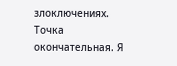злоключениях. Точка окончательная. Я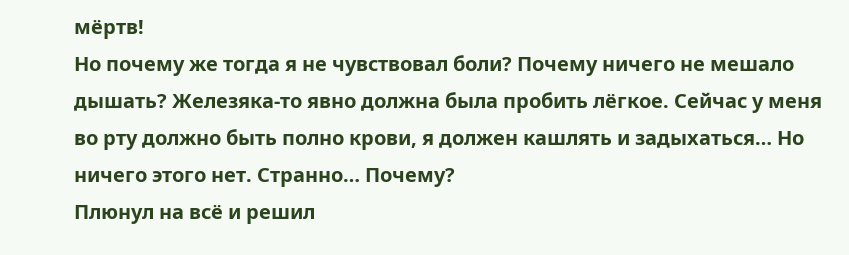мёртв!
Но почему же тогда я не чувствовал боли? Почему ничего не мешало дышать? Железяка-то явно должна была пробить лёгкое. Сейчас у меня во рту должно быть полно крови, я должен кашлять и задыхаться… Но ничего этого нет. Странно… Почему?
Плюнул на всё и решил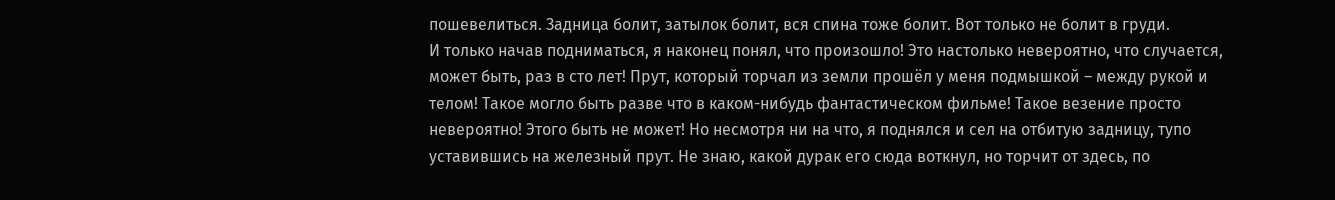пошевелиться. Задница болит, затылок болит, вся спина тоже болит. Вот только не болит в груди.
И только начав подниматься, я наконец понял, что произошло! Это настолько невероятно, что случается, может быть, раз в сто лет! Прут, который торчал из земли прошёл у меня подмышкой – между рукой и телом! Такое могло быть разве что в каком-нибудь фантастическом фильме! Такое везение просто невероятно! Этого быть не может! Но несмотря ни на что, я поднялся и сел на отбитую задницу, тупо уставившись на железный прут. Не знаю, какой дурак его сюда воткнул, но торчит от здесь, по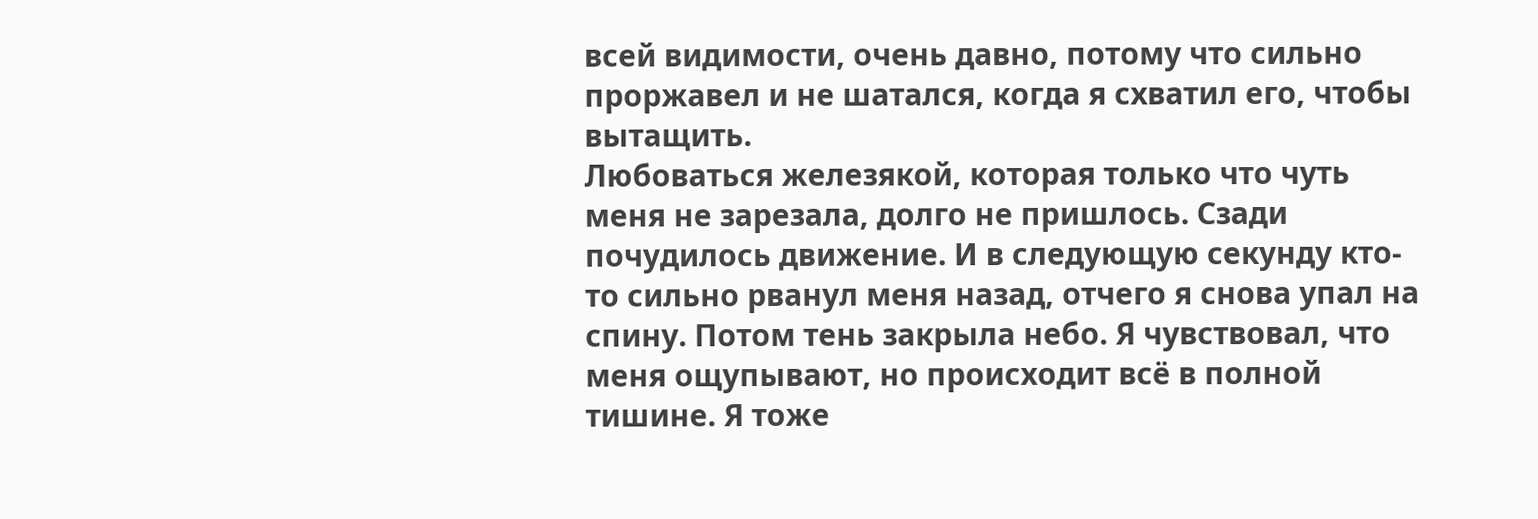всей видимости, очень давно, потому что сильно проржавел и не шатался, когда я схватил его, чтобы вытащить.
Любоваться железякой, которая только что чуть меня не зарезала, долго не пришлось. Сзади почудилось движение. И в следующую секунду кто-то сильно рванул меня назад, отчего я снова упал на спину. Потом тень закрыла небо. Я чувствовал, что меня ощупывают, но происходит всё в полной тишине. Я тоже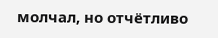молчал, но отчётливо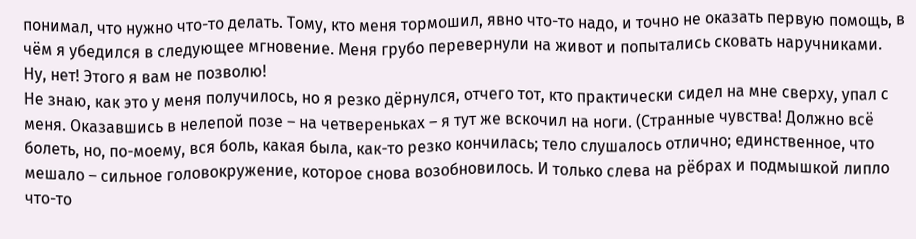понимал, что нужно что-то делать. Тому, кто меня тормошил, явно что-то надо, и точно не оказать первую помощь, в чём я убедился в следующее мгновение. Меня грубо перевернули на живот и попытались сковать наручниками.
Ну, нет! Этого я вам не позволю!
Не знаю, как это у меня получилось, но я резко дёрнулся, отчего тот, кто практически сидел на мне сверху, упал с меня. Оказавшись в нелепой позе – на четвереньках – я тут же вскочил на ноги. (Странные чувства! Должно всё болеть, но, по-моему, вся боль, какая была, как-то резко кончилась; тело слушалось отлично; единственное, что мешало – сильное головокружение, которое снова возобновилось. И только слева на рёбрах и подмышкой липло что-то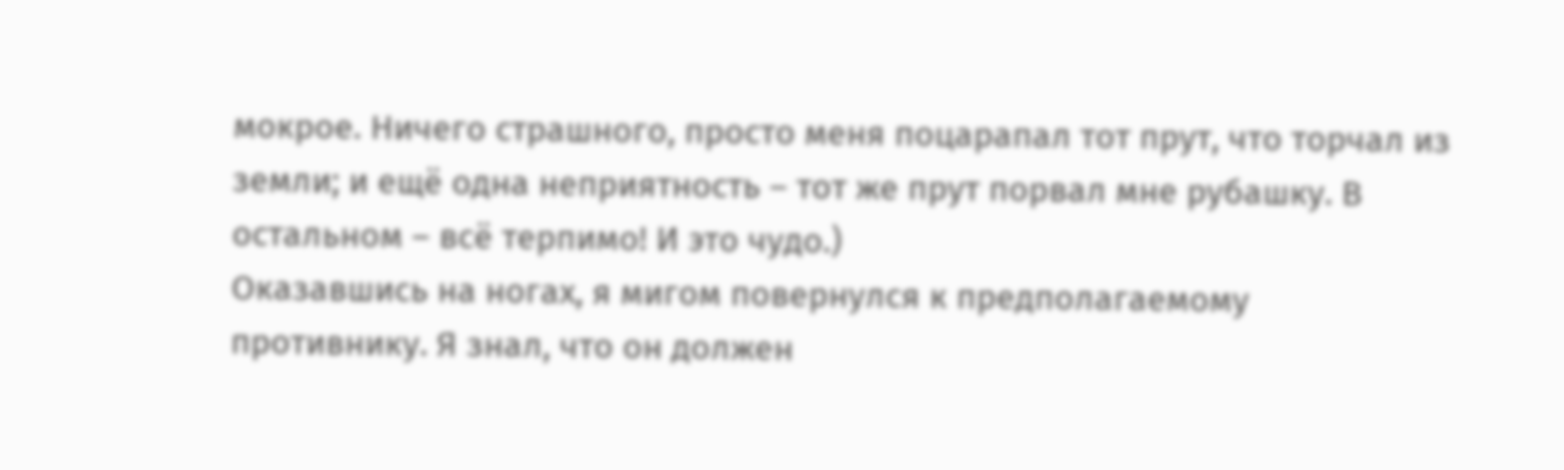мокрое. Ничего страшного, просто меня поцарапал тот прут, что торчал из земли; и ещё одна неприятность – тот же прут порвал мне рубашку. В остальном – всё терпимо! И это чудо.)
Оказавшись на ногах, я мигом повернулся к предполагаемому противнику. Я знал, что он должен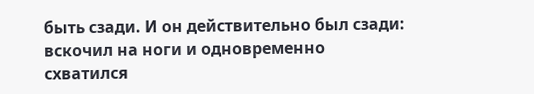быть сзади. И он действительно был сзади: вскочил на ноги и одновременно схватился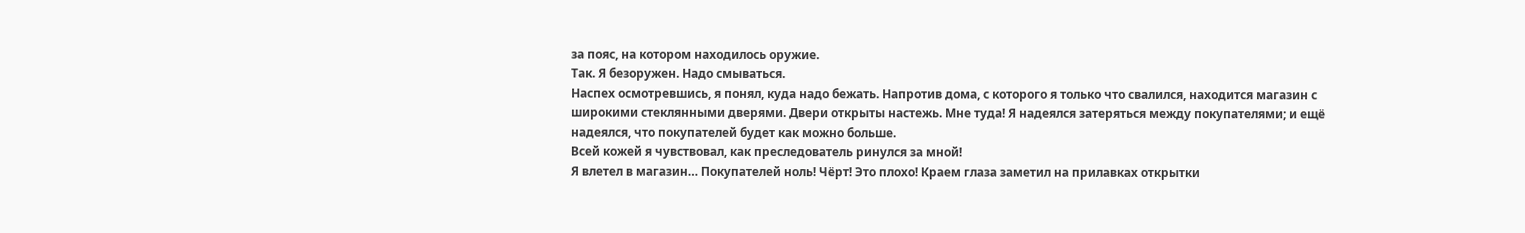за пояс, на котором находилось оружие.
Так. Я безоружен. Надо смываться.
Наспех осмотревшись, я понял, куда надо бежать. Напротив дома, с которого я только что свалился, находится магазин с широкими стеклянными дверями. Двери открыты настежь. Мне туда! Я надеялся затеряться между покупателями; и ещё надеялся, что покупателей будет как можно больше.
Всей кожей я чувствовал, как преследователь ринулся за мной!
Я влетел в магазин… Покупателей ноль! Чёрт! Это плохо! Краем глаза заметил на прилавках открытки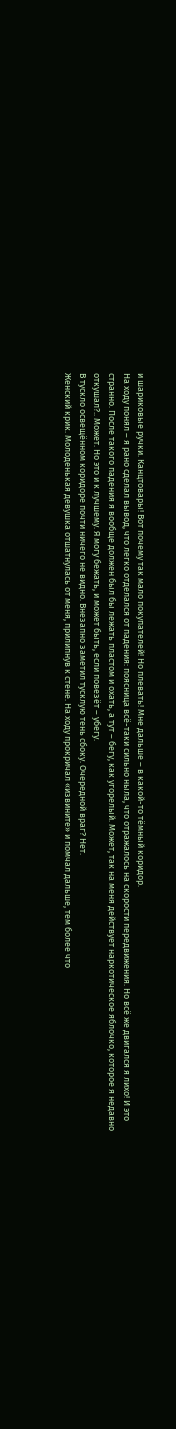и шариковые ручки. Канцтовары! Вот почему так мало покупателей! Но плевать! Мне дальше – в какой-то тёмный коридор.
На ходу понял – я рано сделал вывод, что легко отделался от падения: поясница всё-таки сильно ныла, что отражалось на скорости передвижения. Но всё же двигался я лихо! И это странно. После такого падения я вообще должен был бы лежать пластом и охать, а тут – бегу, как угорелый. Может, так на меня действует наркотическое яблочко, которое я недавно откушал?.. Может. Но это и к лучшему. Я могу бежать, и может быть, если повезёт – убегу.
В тускло освещённом коридоре почти ничего не видно. Внезапно заметил тусклую тень сбоку. Очередной враг? Нет.
Женский крик. Молоденькая девушка отшатнулась от меня, прилипнув к стене. На ходу прокричал «извините» и помчал дальше, тем более что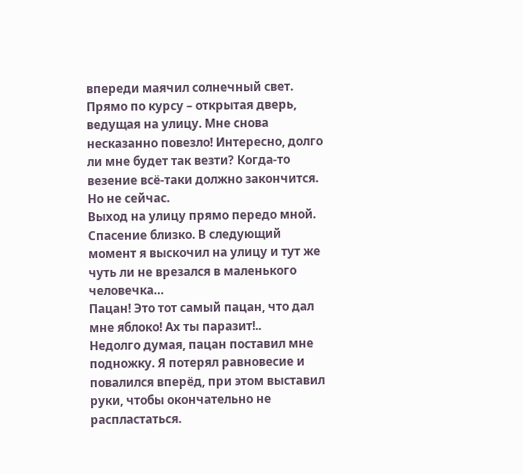впереди маячил солнечный свет. Прямо по курсу – открытая дверь, ведущая на улицу. Мне снова несказанно повезло! Интересно, долго ли мне будет так везти? Когда-то везение всё-таки должно закончится. Но не сейчас.
Выход на улицу прямо передо мной. Спасение близко. В следующий момент я выскочил на улицу и тут же чуть ли не врезался в маленького человечка…
Пацан! Это тот самый пацан, что дал мне яблоко! Ах ты паразит!..
Недолго думая, пацан поставил мне подножку. Я потерял равновесие и повалился вперёд, при этом выставил руки, чтобы окончательно не распластаться.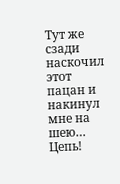Тут же сзади наскочил этот пацан и накинул мне на шею… Цепь!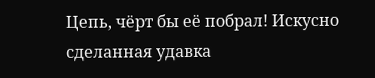Цепь, чёрт бы её побрал! Искусно сделанная удавка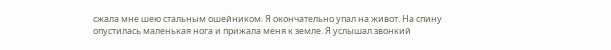сжала мне шею стальным ошейником. Я окончательно упал на живот. На спину опустилась маленькая нога и прижала меня к земле. Я услышал звонкий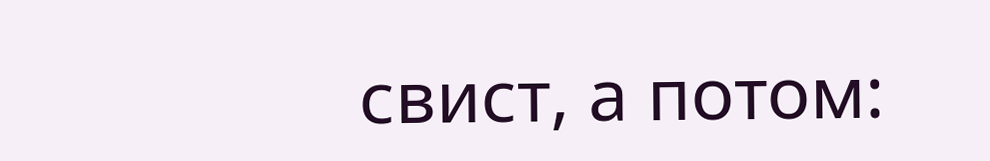свист, а потом: